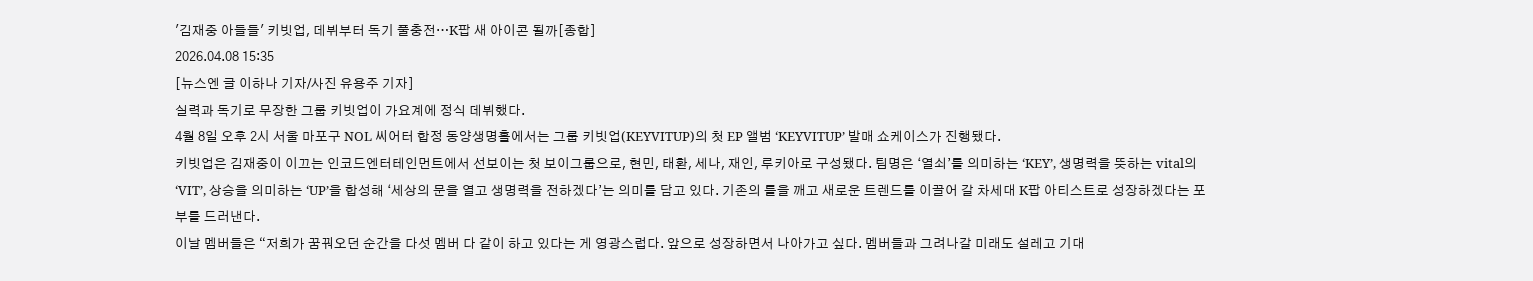'김재중 아들들' 키빗업, 데뷔부터 독기 풀충전…K팝 새 아이콘 될까[종합]
2026.04.08 15:35
[뉴스엔 글 이하나 기자/사진 유용주 기자]
실력과 독기로 무장한 그룹 키빗업이 가요계에 정식 데뷔했다.
4월 8일 오후 2시 서울 마포구 NOL 씨어터 합정 동양생명홀에서는 그룹 키빗업(KEYVITUP)의 첫 EP 앨범 ‘KEYVITUP’ 발매 쇼케이스가 진행됐다.
키빗업은 김재중이 이끄는 인코드엔터테인먼트에서 선보이는 첫 보이그룹으로, 현민, 태환, 세나, 재인, 루키아로 구성됐다. 팀명은 ‘열쇠’를 의미하는 ‘KEY’, 생명력을 뜻하는 vital의 ‘VIT’, 상승을 의미하는 ‘UP’을 합성해 ‘세상의 문을 열고 생명력을 전하겠다’는 의미를 담고 있다. 기존의 틀을 깨고 새로운 트렌드를 이끌어 갈 차세대 K팝 아티스트로 성장하겠다는 포부를 드러낸다.
이날 멤버들은 “저희가 꿈꿔오던 순간을 다섯 멤버 다 같이 하고 있다는 게 영광스럽다. 앞으로 성장하면서 나아가고 싶다. 멤버들과 그려나갈 미래도 설레고 기대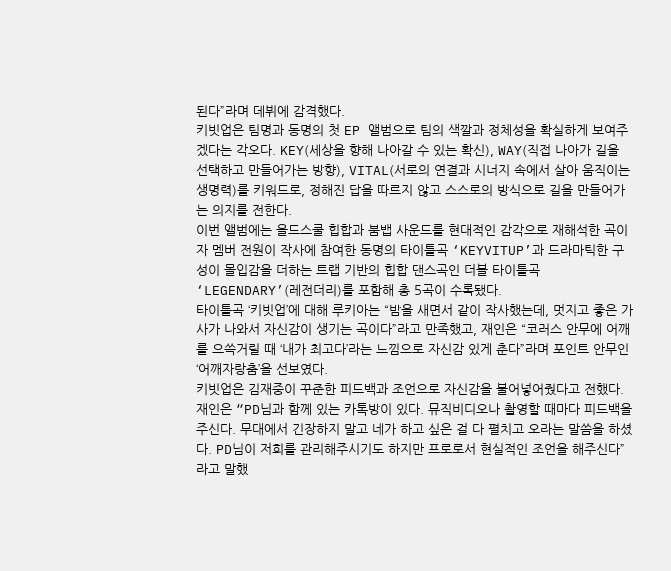된다”라며 데뷔에 감격했다.
키빗업은 팀명과 동명의 첫 EP 앨범으로 팀의 색깔과 정체성을 확실하게 보여주겠다는 각오다. KEY(세상을 향해 나아갈 수 있는 확신), WAY(직접 나아가 길을 선택하고 만들어가는 방향), VITAL(서로의 연결과 시너지 속에서 살아 움직이는 생명력)를 키워드로, 정해진 답을 따르지 않고 스스로의 방식으로 길을 만들어가는 의지를 전한다.
이번 앨범에는 올드스쿨 힙합과 붐뱁 사운드를 현대적인 감각으로 재해석한 곡이자 멤버 전원이 작사에 참여한 동명의 타이틀곡 ‘KEYVITUP’과 드라마틱한 구성이 몰입감을 더하는 트랩 기반의 힙합 댄스곡인 더블 타이틀곡 ‘LEGENDARY’(레전더리)를 포함해 총 5곡이 수록됐다.
타이틀곡 ‘키빗업’에 대해 루키아는 “밤을 새면서 같이 작사했는데, 멋지고 좋은 가사가 나와서 자신감이 생기는 곡이다”라고 만족했고, 재인은 “코러스 안무에 어깨를 으쓱거릴 때 ‘내가 최고다’라는 느낌으로 자신감 있게 춘다”라며 포인트 안무인 ‘어깨자랑춤’을 선보였다.
키빗업은 김재중이 꾸준한 피드백과 조언으로 자신감을 불어넣어줬다고 전했다. 재인은 “PD님과 함께 있는 카톡방이 있다. 뮤직비디오나 촬영할 때마다 피드백을 주신다. 무대에서 긴장하지 말고 네가 하고 싶은 걸 다 펼치고 오라는 말씀을 하셨다. PD님이 저희를 관리해주시기도 하지만 프로로서 현실적인 조언을 해주신다”라고 말했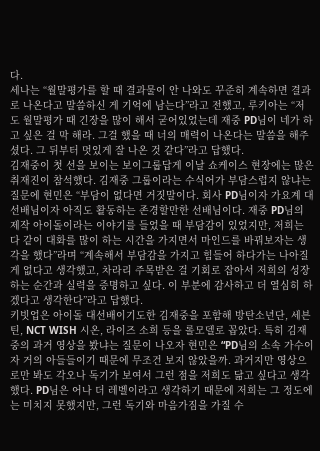다.
세나는 “월말평가를 할 때 결과물이 안 나와도 꾸준히 계속하면 결과로 나온다고 말씀하신 게 기억에 남는다”라고 전했고, 루키아는 “저도 월말평가 때 긴장을 많이 해서 굳어있었는데 재중 PD님이 네가 하고 싶은 걸 막 해라. 그걸 했을 때 너의 매력이 나온다는 말씀을 해주셨다. 그 뒤부터 멋있게 잘 나온 것 같다”라고 답했다.
김재중이 첫 선을 보이는 보이그룹답게 이날 쇼케이스 현장에는 많은 취재진이 참석했다. 김재중 그룹이라는 수식어가 부담스럽지 않냐는 질문에 현민은 “부담이 없다면 거짓말이다. 회사 PD님이자 가요계 대선배님이자 아직도 활동하는 존경할만한 선배님이다. 재중 PD님의 제작 아이돌이라는 이야기를 들었을 때 부담감이 있었지만, 저희는 다 같이 대화를 많이 하는 시간을 가지면서 마인드를 바꿔보자는 생각을 했다”라며 “계속해서 부담감을 가지고 힘들어 하다가는 나아질 게 없다고 생각했고, 차라리 주목받은 걸 기회로 잡아서 저희의 성장하는 순간과 실력을 증명하고 싶다. 이 부분에 감사하고 더 열심히 하겠다고 생각한다”라고 답했다.
키빗업은 아이돌 대선배이기도한 김재중을 포함해 방탄소년단, 세븐틴, NCT WISH 시온, 라이즈 소희 등을 롤모델로 꼽았다. 특히 김재중의 과거 영상을 봤냐는 질문이 나오자 현민은 “PD님의 소속 가수이자 거의 아들들이기 때문에 무조건 보지 않았을까. 과거지만 영상으로만 봐도 각오나 독기가 보여서 그런 점을 저희도 닮고 싶다고 생각했다. PD님은 어나 더 레벨이라고 생각하기 때문에 저희는 그 정도에는 미치지 못했지만, 그런 독기와 마음가짐을 가질 수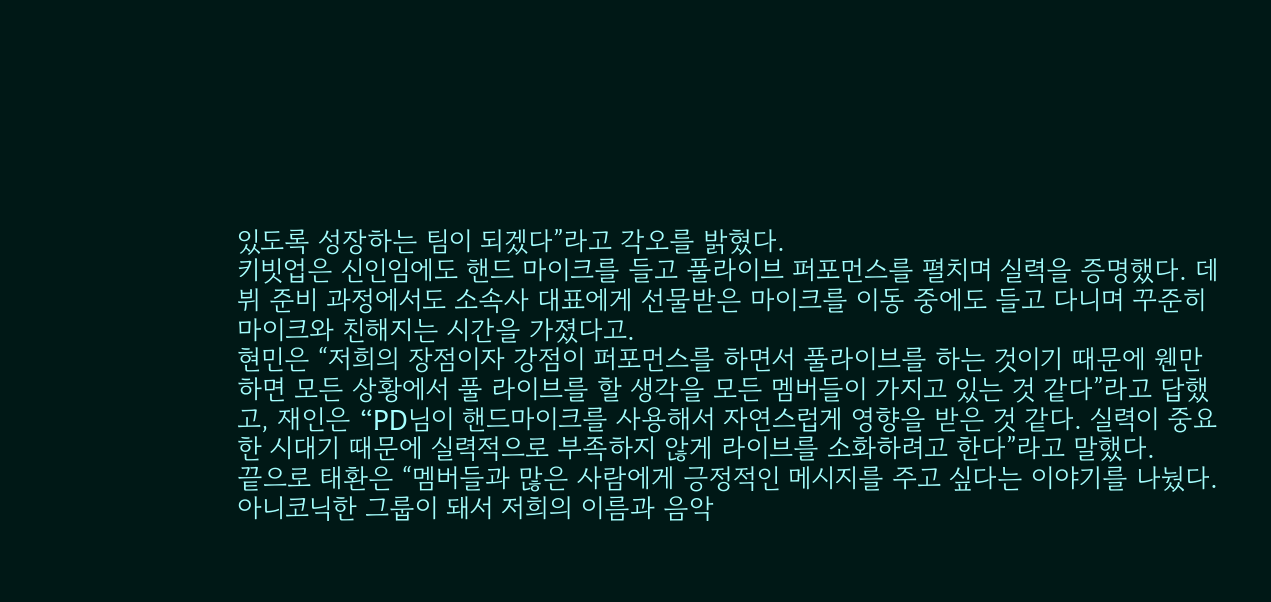있도록 성장하는 팀이 되겠다”라고 각오를 밝혔다.
키빗업은 신인임에도 핸드 마이크를 들고 풀라이브 퍼포먼스를 펼치며 실력을 증명했다. 데뷔 준비 과정에서도 소속사 대표에게 선물받은 마이크를 이동 중에도 들고 다니며 꾸준히 마이크와 친해지는 시간을 가졌다고.
현민은 “저희의 장점이자 강점이 퍼포먼스를 하면서 풀라이브를 하는 것이기 때문에 웬만하면 모든 상황에서 풀 라이브를 할 생각을 모든 멤버들이 가지고 있는 것 같다”라고 답했고, 재인은 “PD님이 핸드마이크를 사용해서 자연스럽게 영향을 받은 것 같다. 실력이 중요한 시대기 때문에 실력적으로 부족하지 않게 라이브를 소화하려고 한다”라고 말했다.
끝으로 태환은 “멤버들과 많은 사람에게 긍정적인 메시지를 주고 싶다는 이야기를 나눴다. 아니코닉한 그룹이 돼서 저희의 이름과 음악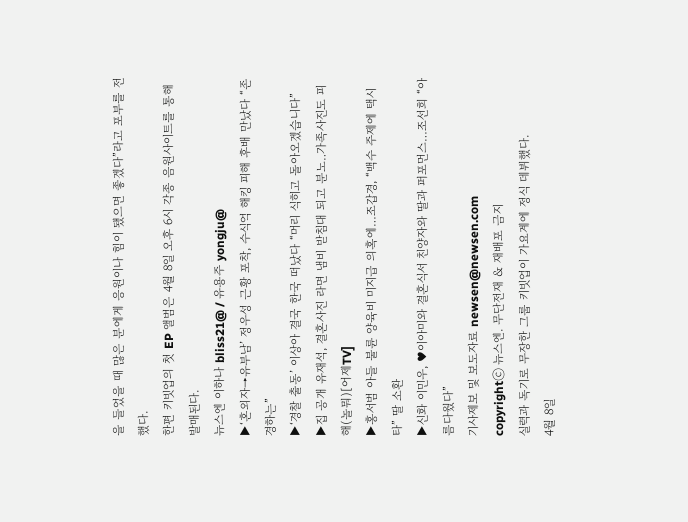을 들었을 때 많은 분에게 응원이나 힘이 됐으면 좋겠다”라고 포부를 전했다.
한편 키빗업의 첫 EP 앨범은 4월 8일 오후 6시 각종 음원사이트를 통해 발매된다.
뉴스엔 이하나 bliss21@ / 유용주 yongju@
▶‘혼외자→유부남’ 정우성 근황 포착, 수식억 해킹 피해 후배 만났다 “존경하는”
▶‘경찰 출동’ 이상아 결국 한국 떠났다 “머리 식히고 돌아오겠습니다”
▶집 공개 유재석, 결혼사진 라면 냄비 받침대 되고 분노‥가족사진도 피해(놀뭐)[어제TV]
▶홍서범 아들 불륜 양육비 미지급 의혹에…조갑경, “백수 주제에 택시 타” 딸 소환
▶신화 이민우, ♥이아미와 결혼식서 친양자와 딸과 퍼포먼스…조선희 “아름다웠다”
기사제보 및 보도자료 newsen@newsen.com
copyrightⓒ 뉴스엔. 무단전재 & 재배포 금지
실력과 독기로 무장한 그룹 키빗업이 가요계에 정식 데뷔했다.
4월 8일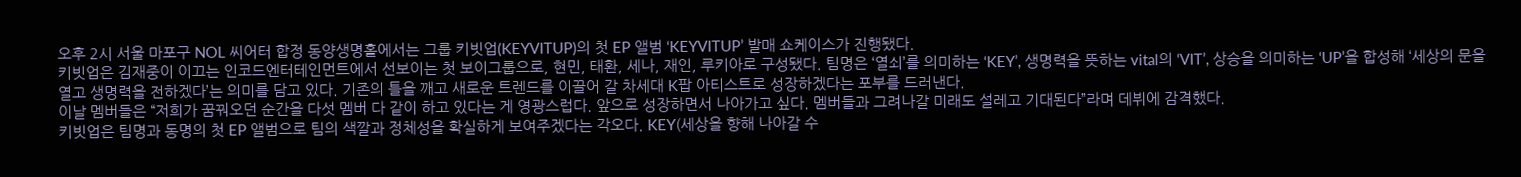오후 2시 서울 마포구 NOL 씨어터 합정 동양생명홀에서는 그룹 키빗업(KEYVITUP)의 첫 EP 앨범 ‘KEYVITUP’ 발매 쇼케이스가 진행됐다.
키빗업은 김재중이 이끄는 인코드엔터테인먼트에서 선보이는 첫 보이그룹으로, 현민, 태환, 세나, 재인, 루키아로 구성됐다. 팀명은 ‘열쇠’를 의미하는 ‘KEY’, 생명력을 뜻하는 vital의 ‘VIT’, 상승을 의미하는 ‘UP’을 합성해 ‘세상의 문을 열고 생명력을 전하겠다’는 의미를 담고 있다. 기존의 틀을 깨고 새로운 트렌드를 이끌어 갈 차세대 K팝 아티스트로 성장하겠다는 포부를 드러낸다.
이날 멤버들은 “저희가 꿈꿔오던 순간을 다섯 멤버 다 같이 하고 있다는 게 영광스럽다. 앞으로 성장하면서 나아가고 싶다. 멤버들과 그려나갈 미래도 설레고 기대된다”라며 데뷔에 감격했다.
키빗업은 팀명과 동명의 첫 EP 앨범으로 팀의 색깔과 정체성을 확실하게 보여주겠다는 각오다. KEY(세상을 향해 나아갈 수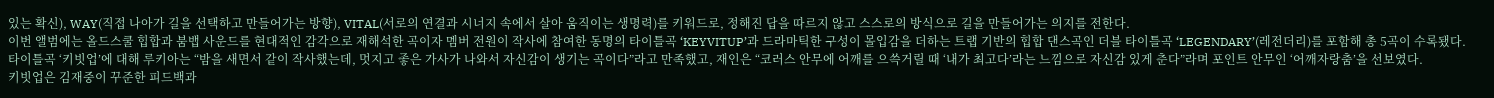있는 확신), WAY(직접 나아가 길을 선택하고 만들어가는 방향), VITAL(서로의 연결과 시너지 속에서 살아 움직이는 생명력)를 키워드로, 정해진 답을 따르지 않고 스스로의 방식으로 길을 만들어가는 의지를 전한다.
이번 앨범에는 올드스쿨 힙합과 붐뱁 사운드를 현대적인 감각으로 재해석한 곡이자 멤버 전원이 작사에 참여한 동명의 타이틀곡 ‘KEYVITUP’과 드라마틱한 구성이 몰입감을 더하는 트랩 기반의 힙합 댄스곡인 더블 타이틀곡 ‘LEGENDARY’(레전더리)를 포함해 총 5곡이 수록됐다.
타이틀곡 ‘키빗업’에 대해 루키아는 “밤을 새면서 같이 작사했는데, 멋지고 좋은 가사가 나와서 자신감이 생기는 곡이다”라고 만족했고, 재인은 “코러스 안무에 어깨를 으쓱거릴 때 ‘내가 최고다’라는 느낌으로 자신감 있게 춘다”라며 포인트 안무인 ‘어깨자랑춤’을 선보였다.
키빗업은 김재중이 꾸준한 피드백과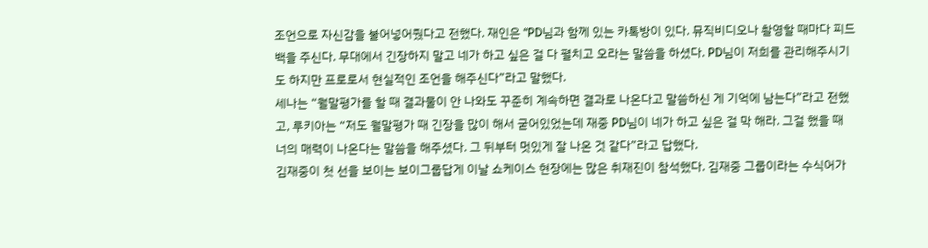조언으로 자신감을 불어넣어줬다고 전했다. 재인은 “PD님과 함께 있는 카톡방이 있다. 뮤직비디오나 촬영할 때마다 피드백을 주신다. 무대에서 긴장하지 말고 네가 하고 싶은 걸 다 펼치고 오라는 말씀을 하셨다. PD님이 저희를 관리해주시기도 하지만 프로로서 현실적인 조언을 해주신다”라고 말했다.
세나는 “월말평가를 할 때 결과물이 안 나와도 꾸준히 계속하면 결과로 나온다고 말씀하신 게 기억에 남는다”라고 전했고, 루키아는 “저도 월말평가 때 긴장을 많이 해서 굳어있었는데 재중 PD님이 네가 하고 싶은 걸 막 해라. 그걸 했을 때 너의 매력이 나온다는 말씀을 해주셨다. 그 뒤부터 멋있게 잘 나온 것 같다”라고 답했다.
김재중이 첫 선을 보이는 보이그룹답게 이날 쇼케이스 현장에는 많은 취재진이 참석했다. 김재중 그룹이라는 수식어가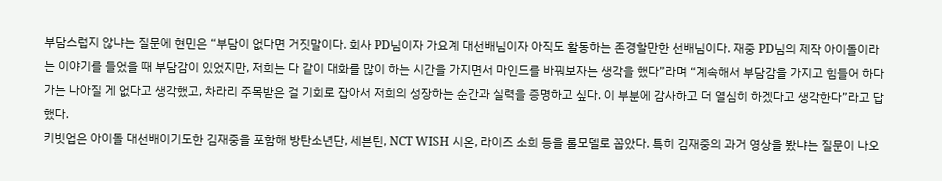부담스럽지 않냐는 질문에 현민은 “부담이 없다면 거짓말이다. 회사 PD님이자 가요계 대선배님이자 아직도 활동하는 존경할만한 선배님이다. 재중 PD님의 제작 아이돌이라는 이야기를 들었을 때 부담감이 있었지만, 저희는 다 같이 대화를 많이 하는 시간을 가지면서 마인드를 바꿔보자는 생각을 했다”라며 “계속해서 부담감을 가지고 힘들어 하다가는 나아질 게 없다고 생각했고, 차라리 주목받은 걸 기회로 잡아서 저희의 성장하는 순간과 실력을 증명하고 싶다. 이 부분에 감사하고 더 열심히 하겠다고 생각한다”라고 답했다.
키빗업은 아이돌 대선배이기도한 김재중을 포함해 방탄소년단, 세븐틴, NCT WISH 시온, 라이즈 소희 등을 롤모델로 꼽았다. 특히 김재중의 과거 영상을 봤냐는 질문이 나오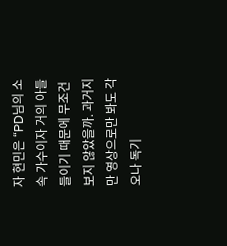자 현민은 “PD님의 소속 가수이자 거의 아들들이기 때문에 무조건 보지 않았을까. 과거지만 영상으로만 봐도 각오나 독기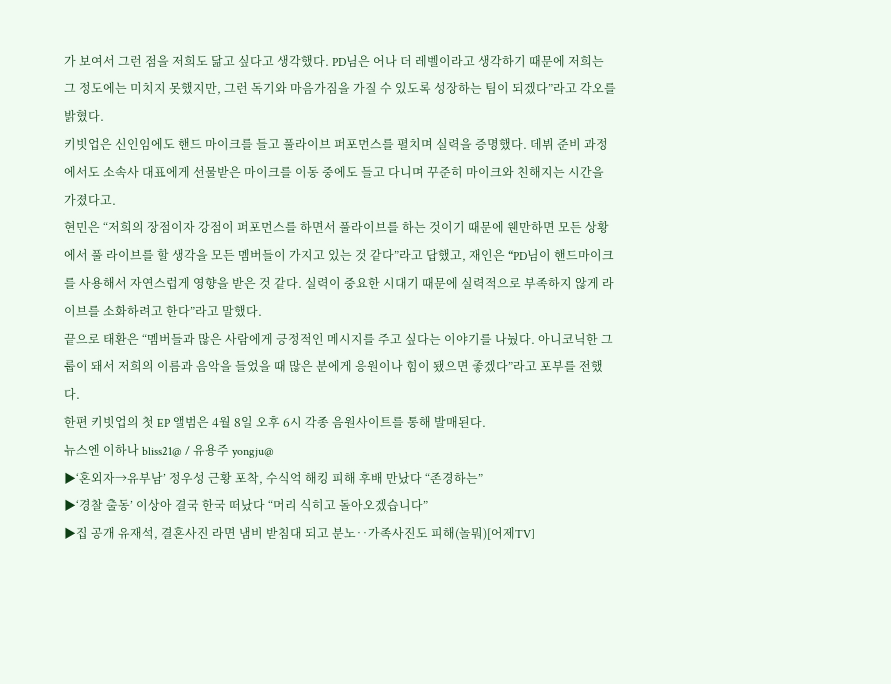가 보여서 그런 점을 저희도 닮고 싶다고 생각했다. PD님은 어나 더 레벨이라고 생각하기 때문에 저희는 그 정도에는 미치지 못했지만, 그런 독기와 마음가짐을 가질 수 있도록 성장하는 팀이 되겠다”라고 각오를 밝혔다.
키빗업은 신인임에도 핸드 마이크를 들고 풀라이브 퍼포먼스를 펼치며 실력을 증명했다. 데뷔 준비 과정에서도 소속사 대표에게 선물받은 마이크를 이동 중에도 들고 다니며 꾸준히 마이크와 친해지는 시간을 가졌다고.
현민은 “저희의 장점이자 강점이 퍼포먼스를 하면서 풀라이브를 하는 것이기 때문에 웬만하면 모든 상황에서 풀 라이브를 할 생각을 모든 멤버들이 가지고 있는 것 같다”라고 답했고, 재인은 “PD님이 핸드마이크를 사용해서 자연스럽게 영향을 받은 것 같다. 실력이 중요한 시대기 때문에 실력적으로 부족하지 않게 라이브를 소화하려고 한다”라고 말했다.
끝으로 태환은 “멤버들과 많은 사람에게 긍정적인 메시지를 주고 싶다는 이야기를 나눴다. 아니코닉한 그룹이 돼서 저희의 이름과 음악을 들었을 때 많은 분에게 응원이나 힘이 됐으면 좋겠다”라고 포부를 전했다.
한편 키빗업의 첫 EP 앨범은 4월 8일 오후 6시 각종 음원사이트를 통해 발매된다.
뉴스엔 이하나 bliss21@ / 유용주 yongju@
▶‘혼외자→유부남’ 정우성 근황 포착, 수식억 해킹 피해 후배 만났다 “존경하는”
▶‘경찰 출동’ 이상아 결국 한국 떠났다 “머리 식히고 돌아오겠습니다”
▶집 공개 유재석, 결혼사진 라면 냄비 받침대 되고 분노‥가족사진도 피해(놀뭐)[어제TV]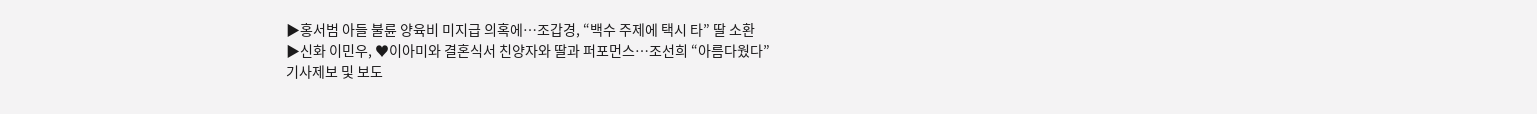▶홍서범 아들 불륜 양육비 미지급 의혹에…조갑경, “백수 주제에 택시 타” 딸 소환
▶신화 이민우, ♥이아미와 결혼식서 친양자와 딸과 퍼포먼스…조선희 “아름다웠다”
기사제보 및 보도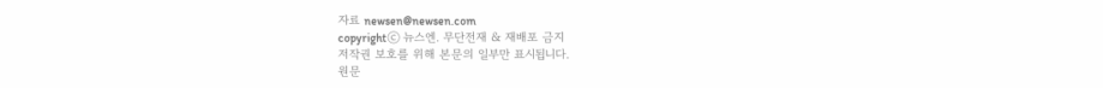자료 newsen@newsen.com
copyrightⓒ 뉴스엔. 무단전재 & 재배포 금지
저작권 보호를 위해 본문의 일부만 표시됩니다.
원문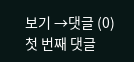보기 →댓글 (0)
첫 번째 댓글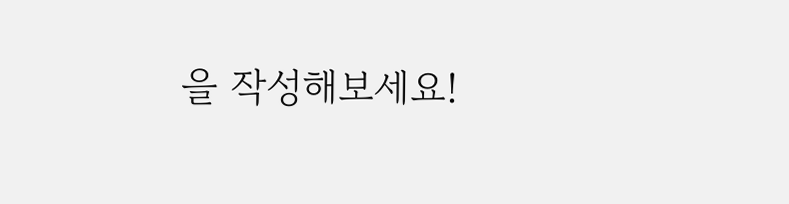을 작성해보세요!